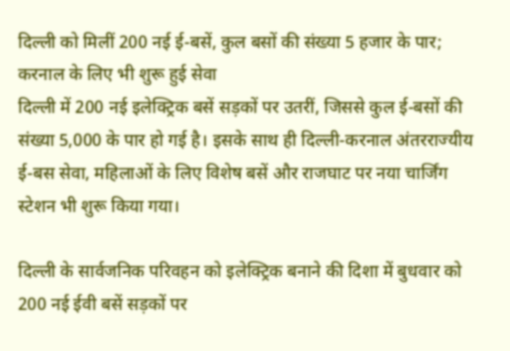दिल्ली को मिलीं 200 नई ई-बसें, कुल बसों की संख्या 5 हजार के पार; करनाल के लिए भी शुरू हुई सेवा
दिल्ली में 200 नई इलेक्ट्रिक बसें सड़कों पर उतरीं, जिससे कुल ई-बसों की संख्या 5,000 के पार हो गई है। इसके साथ ही दिल्ली-करनाल अंतरराज्यीय ई-बस सेवा, महिलाओं के लिए विशेष बसें और राजघाट पर नया चार्जिंग स्टेशन भी शुरू किया गया।

दिल्ली के सार्वजनिक परिवहन को इलेक्ट्रिक बनाने की दिशा में बुधवार को 200 नई ईवी बसें सड़कों पर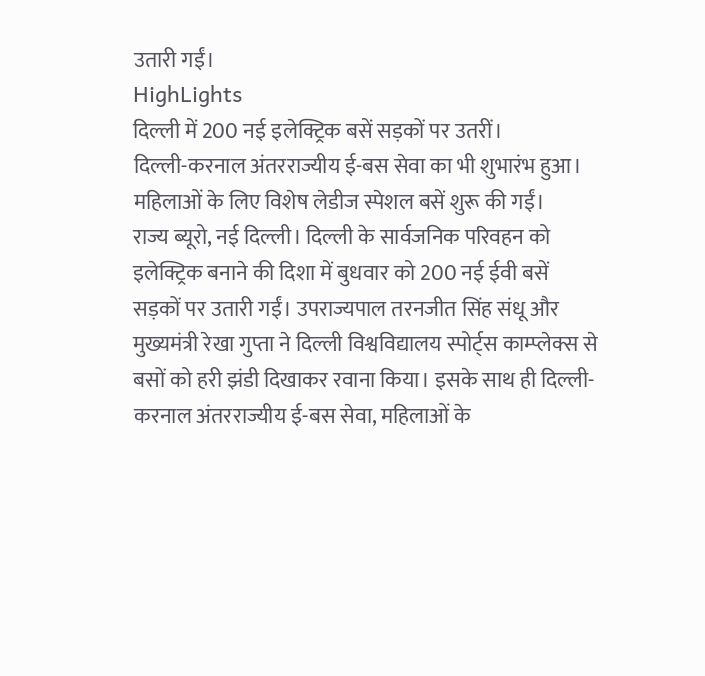उतारी गईं।
HighLights
दिल्ली में 200 नई इलेक्ट्रिक बसें सड़कों पर उतरीं।
दिल्ली-करनाल अंतरराज्यीय ई-बस सेवा का भी शुभारंभ हुआ।
महिलाओं के लिए विशेष लेडीज स्पेशल बसें शुरू की गईं।
राज्य ब्यूरो, नई दिल्ली। दिल्ली के सार्वजनिक परिवहन को इलेक्ट्रिक बनाने की दिशा में बुधवार को 200 नई ईवी बसें सड़कों पर उतारी गईं। उपराज्यपाल तरनजीत सिंह संधू और मुख्यमंत्री रेखा गुप्ता ने दिल्ली विश्वविद्यालय स्पोर्ट्स काम्प्लेक्स से बसों को हरी झंडी दिखाकर रवाना किया। इसके साथ ही दिल्ली-करनाल अंतरराज्यीय ई-बस सेवा, महिलाओं के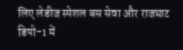लिए लेडीज स्पेशल बस सेवा और राजघाट डिपो-1 में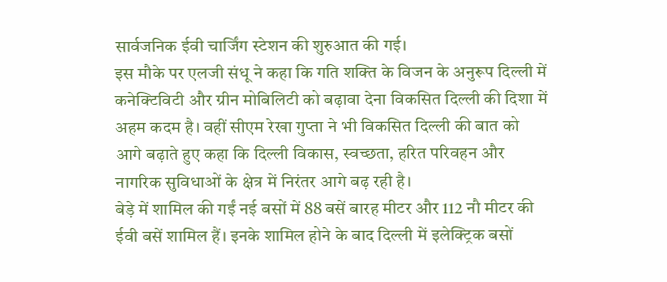सार्वजनिक ईवी चार्जिंग स्टेशन की शुरुआत की गई।
इस मौके पर एलजी संधू ने कहा कि गति शक्ति के विजन के अनुरूप दिल्ली में कनेक्टिविटी और ग्रीन मोबिलिटी को बढ़ावा देना विकसित दिल्ली की दिशा में अहम कदम है। वहीं सीएम रेखा गुप्ता ने भी विकसित दिल्ली की बात को आगे बढ़ाते हुए कहा कि दिल्ली विकास, स्वच्छता, हरित परिवहन और नागरिक सुविधाओं के क्षेत्र में निरंतर आगे बढ़ रही है।
बेड़े में शामिल की गईं नई बसों में 88 बसें बारह मीटर और 112 नौ मीटर की ईवी बसें शामिल हैं। इनके शामिल होने के बाद दिल्ली में इलेक्ट्रिक बसों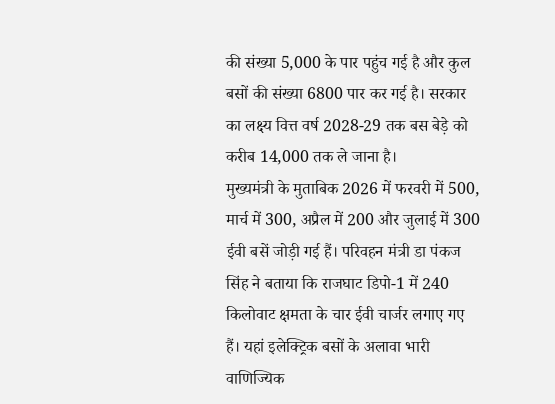की संख्या 5,000 के पार पहुंच गई है और कुल बसों की संख्या 6800 पार कर गई है। सरकार का लक्ष्य वित्त वर्ष 2028-29 तक बस बेड़े को करीब 14,000 तक ले जाना है।
मुख्यमंत्री के मुताबिक 2026 में फरवरी में 500, मार्च में 300, अप्रैल में 200 और जुलाई में 300 ईवी बसें जोड़ी गई हैं। परिवहन मंत्री डा पंकज सिंह ने बताया कि राजघाट डिपो-1 में 240 किलोवाट क्षमता के चार ईवी चार्जर लगाए गए हैं। यहां इलेक्ट्रिक बसों के अलावा भारी वाणिज्यिक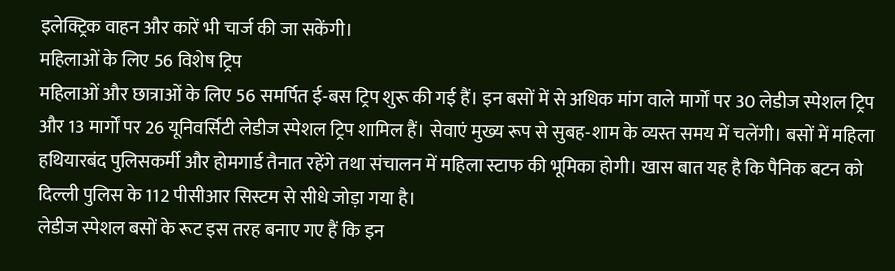इलेक्ट्रिक वाहन और कारें भी चार्ज की जा सकेंगी।
महिलाओं के लिए 56 विशेष ट्रिप
महिलाओं और छात्राओं के लिए 56 समर्पित ई-बस ट्रिप शुरू की गई हैं। इन बसों में से अधिक मांग वाले मार्गों पर 30 लेडीज स्पेशल ट्रिप और 13 मार्गों पर 26 यूनिवर्सिटी लेडीज स्पेशल ट्रिप शामिल हैं। सेवाएं मुख्य रूप से सुबह-शाम के व्यस्त समय में चलेंगी। बसों में महिला हथियारबंद पुलिसकर्मी और होमगार्ड तैनात रहेंगे तथा संचालन में महिला स्टाफ की भूमिका होगी। खास बात यह है कि पैनिक बटन को दिल्ली पुलिस के 112 पीसीआर सिस्टम से सीधे जोड़ा गया है।
लेडीज स्पेशल बसों के रूट इस तरह बनाए गए हैं कि इन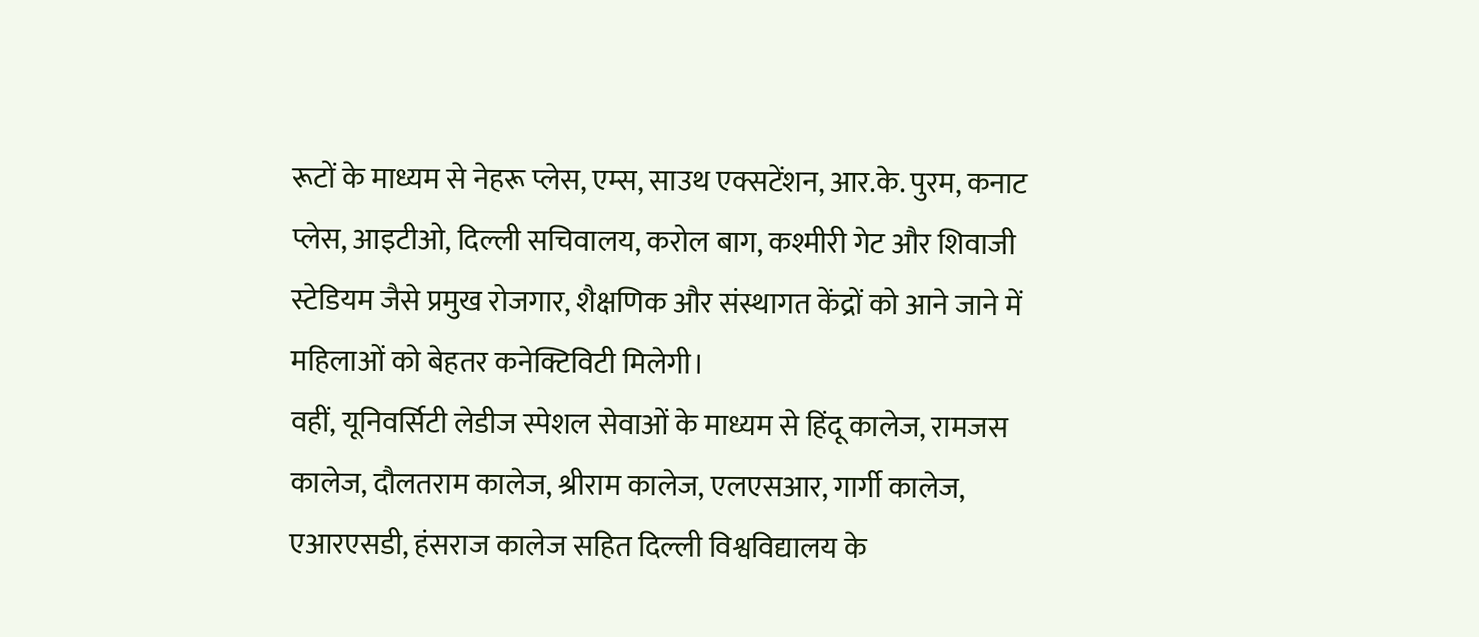रूटों के माध्यम से नेहरू प्लेस, एम्स, साउथ एक्सटेंशन, आर.के. पुरम, कनाट प्लेस, आइटीओ, दिल्ली सचिवालय, करोल बाग, कश्मीरी गेट और शिवाजी स्टेडियम जैसे प्रमुख रोजगार, शैक्षणिक और संस्थागत केंद्रों को आने जाने में महिलाओं को बेहतर कनेक्टिविटी मिलेगी।
वहीं, यूनिवर्सिटी लेडीज स्पेशल सेवाओं के माध्यम से हिंदू कालेज, रामजस कालेज, दौलतराम कालेज, श्रीराम कालेज, एलएसआर, गार्गी कालेज, एआरएसडी, हंसराज कालेज सहित दिल्ली विश्वविद्यालय के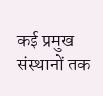कई प्रमुख संस्थानों तक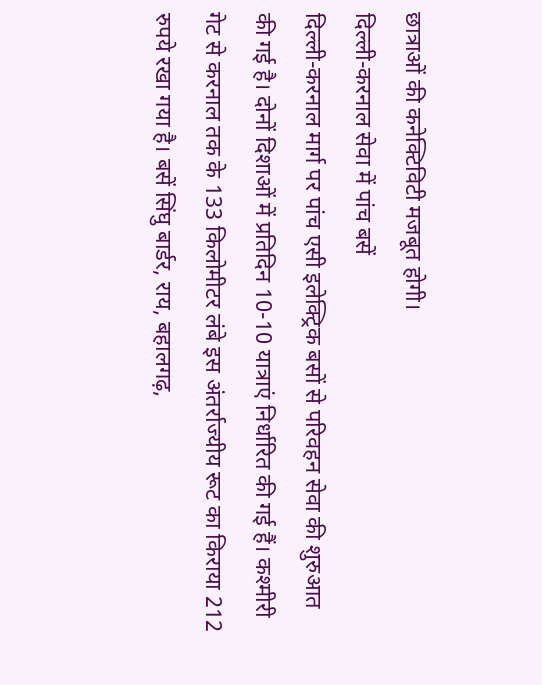छात्राओं की कनेक्टिविटी मजबूत होगी।
दिल्ली-करनाल सेवा में पांच बसें
दिल्ली-करनाल मार्ग पर पांच एसी इलेक्ट्रिक बसों से परिवहन सेवा की शुरुआत की गई है। दोनों दिशाओं में प्रतिदिन 10-10 यात्राएं निर्धारित की गई हैं। कश्मीरी गेट से करनाल तक के 133 किलोमीटर लंबे इस अंतर्राज्यीय रूट का किराया 212 रुपये रखा गया है। बसें सिंघु बार्डर, राय, बहालगढ़,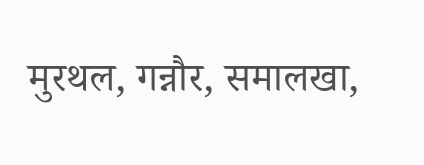मुरथल, गन्नौर, समालखा,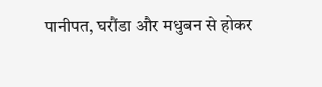पानीपत, घरौंडा और मधुबन से होकर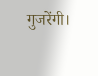गुजरेंगी।